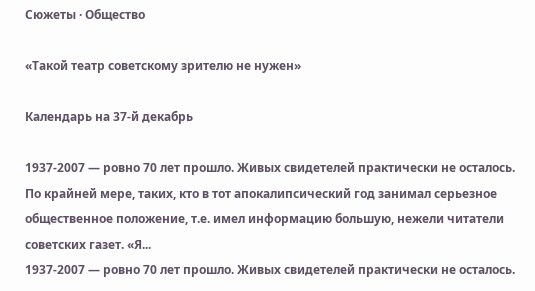Сюжеты · Общество

«Такой театр советскому зрителю не нужен»

Календарь на 37-й декабрь

1937-2007 — ровно 70 лет прошло. Живых свидетелей практически не осталось. По крайней мере, таких, кто в тот апокалипсический год занимал серьезное общественное положение, т.е. имел информацию большую, нежели читатели советских газет. «Я...
1937-2007 — ровно 70 лет прошло. Живых свидетелей практически не осталось.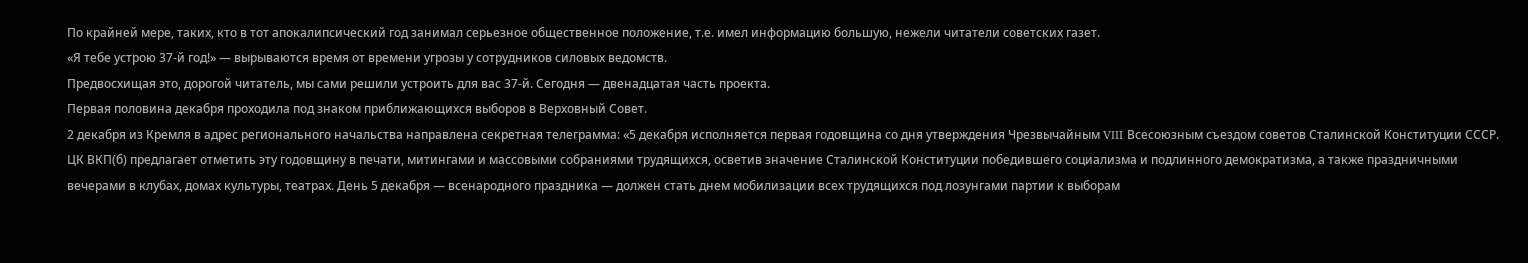По крайней мере, таких, кто в тот апокалипсический год занимал серьезное общественное положение, т.е. имел информацию большую, нежели читатели советских газет.
«Я тебе устрою 37-й год!» — вырываются время от времени угрозы у сотрудников силовых ведомств.
Предвосхищая это, дорогой читатель, мы сами решили устроить для вас 37-й. Сегодня — двенадцатая часть проекта.
Первая половина декабря проходила под знаком приближающихся выборов в Верховный Совет.
2 декабря из Кремля в адрес регионального начальства направлена секретная телеграмма: «5 декабря исполняется первая годовщина со дня утверждения Чрезвычайным VIII Всесоюзным съездом советов Сталинской Конституции СССР. ЦК ВКП(б) предлагает отметить эту годовщину в печати, митингами и массовыми собраниями трудящихся, осветив значение Сталинской Конституции победившего социализма и подлинного демократизма, а также праздничными вечерами в клубах, домах культуры, театрах. День 5 декабря — всенародного праздника — должен стать днем мобилизации всех трудящихся под лозунгами партии к выборам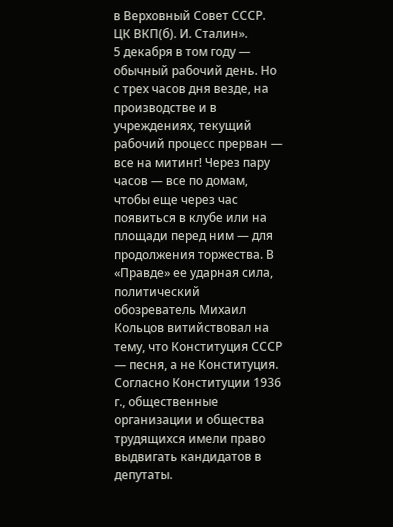в Верховный Совет СССР. ЦК ВКП(б). И. Сталин».
5 декабря в том году — обычный рабочий день. Но с трех часов дня везде, на производстве и в учреждениях, текущий рабочий процесс прерван — все на митинг! Через пару часов — все по домам, чтобы еще через час появиться в клубе или на площади перед ним — для продолжения торжества. В «Правде» ее ударная сила, политический обозреватель Михаил Кольцов витийствовал на тему, что Конституция СССР — песня, а не Конституция.
Согласно Конституции 1936 г., общественные организации и общества трудящихся имели право выдвигать кандидатов в депутаты.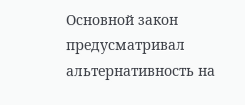Основной закон предусматривал альтернативность на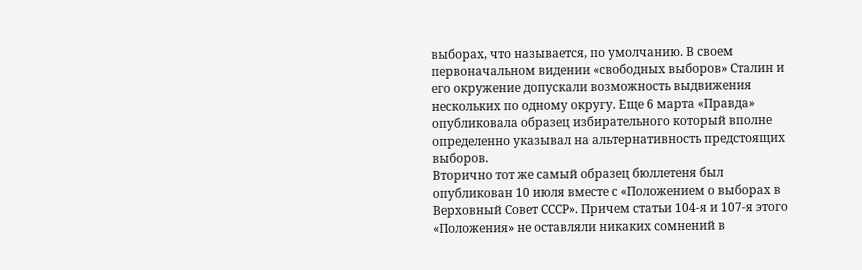выборах, что называется, по умолчанию. В своем первоначальном видении «свободных выборов» Сталин и его окружение допускали возможность выдвижения нескольких по одному округу. Еще 6 марта «Правда» опубликовала образец избирательного который вполне определенно указывал на альтернативность предстоящих выборов.
Вторично тот же самый образец бюллетеня был опубликован 10 июля вместе с «Положением о выборах в Верховный Совет СССР». Причем статьи 104-я и 107-я этого «Положения» не оставляли никаких сомнений в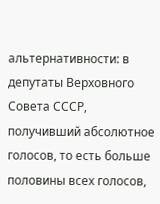альтернативности: в депутаты Верховного Совета СССР, получивший абсолютное голосов, то есть больше половины всех голосов,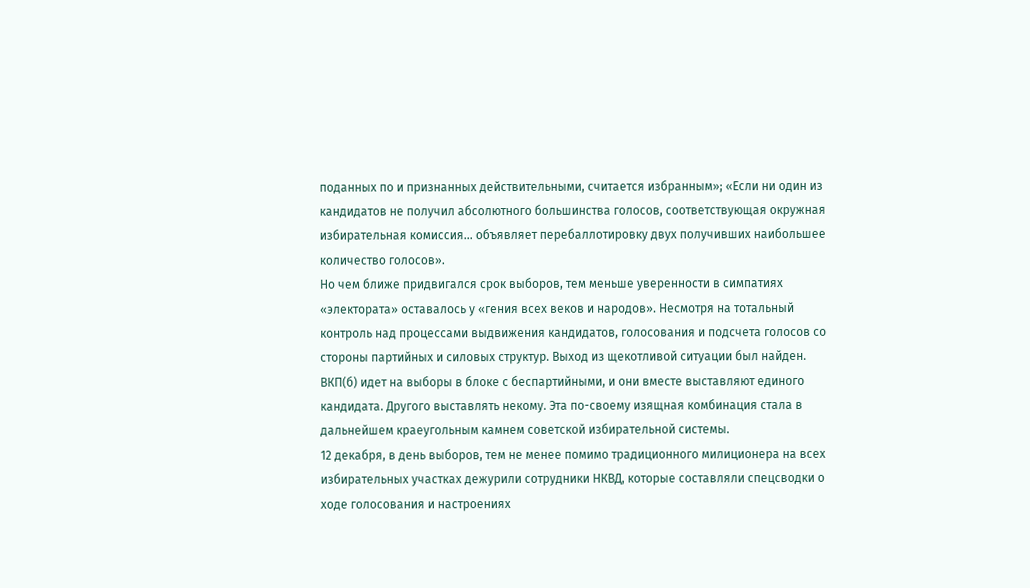поданных по и признанных действительными, считается избранным»; «Если ни один из кандидатов не получил абсолютного большинства голосов, соответствующая окружная избирательная комиссия... объявляет перебаллотировку двух получивших наибольшее количество голосов».
Но чем ближе придвигался срок выборов, тем меньше уверенности в симпатиях «электората» оставалось у «гения всех веков и народов». Несмотря на тотальный контроль над процессами выдвижения кандидатов, голосования и подсчета голосов со стороны партийных и силовых структур. Выход из щекотливой ситуации был найден. ВКП(б) идет на выборы в блоке с беспартийными, и они вместе выставляют единого кандидата. Другого выставлять некому. Эта по-своему изящная комбинация стала в дальнейшем краеугольным камнем советской избирательной системы.
12 декабря, в день выборов, тем не менее помимо традиционного милиционера на всех избирательных участках дежурили сотрудники НКВД, которые составляли спецсводки о ходе голосования и настроениях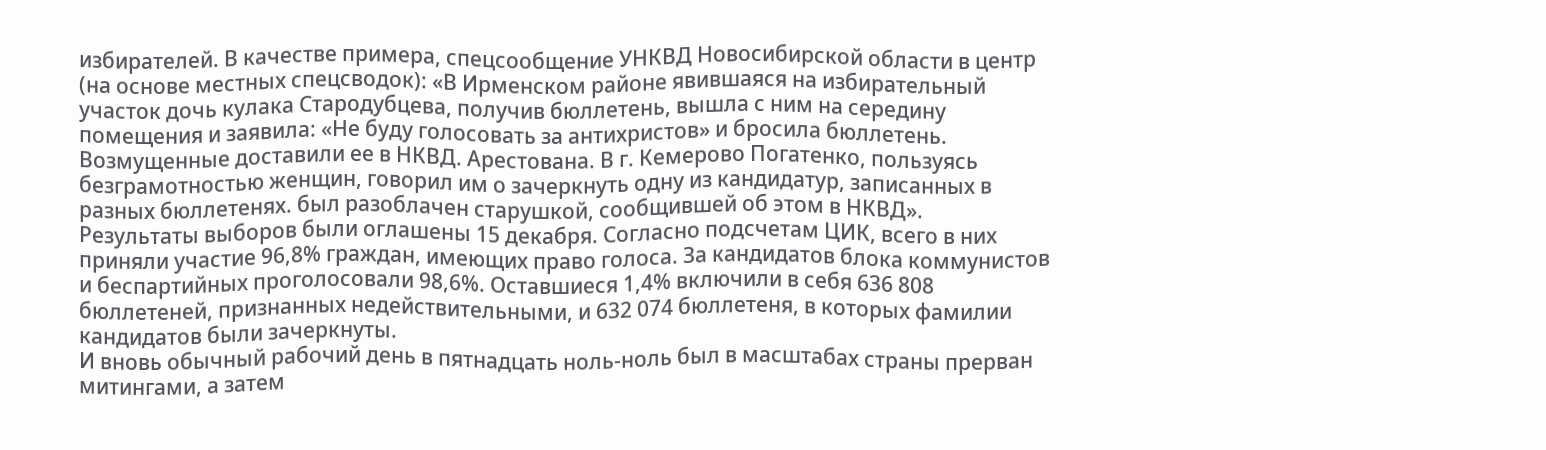избирателей. В качестве примера, спецсообщение УНКВД Новосибирской области в центр (на основе местных спецсводок): «В Ирменском районе явившаяся на избирательный участок дочь кулака Стародубцева, получив бюллетень, вышла с ним на середину помещения и заявила: «Не буду голосовать за антихристов» и бросила бюллетень. Возмущенные доставили ее в НКВД. Арестована. В г. Кемерово Погатенко, пользуясь безграмотностью женщин, говорил им о зачеркнуть одну из кандидатур, записанных в разных бюллетенях. был разоблачен старушкой, сообщившей об этом в НКВД».
Результаты выборов были оглашены 15 декабря. Согласно подсчетам ЦИК, всего в них приняли участие 96,8% граждан, имеющих право голоса. За кандидатов блока коммунистов и беспартийных проголосовали 98,6%. Оставшиеся 1,4% включили в себя 636 808 бюллетеней, признанных недействительными, и 632 074 бюллетеня, в которых фамилии кандидатов были зачеркнуты.
И вновь обычный рабочий день в пятнадцать ноль-ноль был в масштабах страны прерван митингами, а затем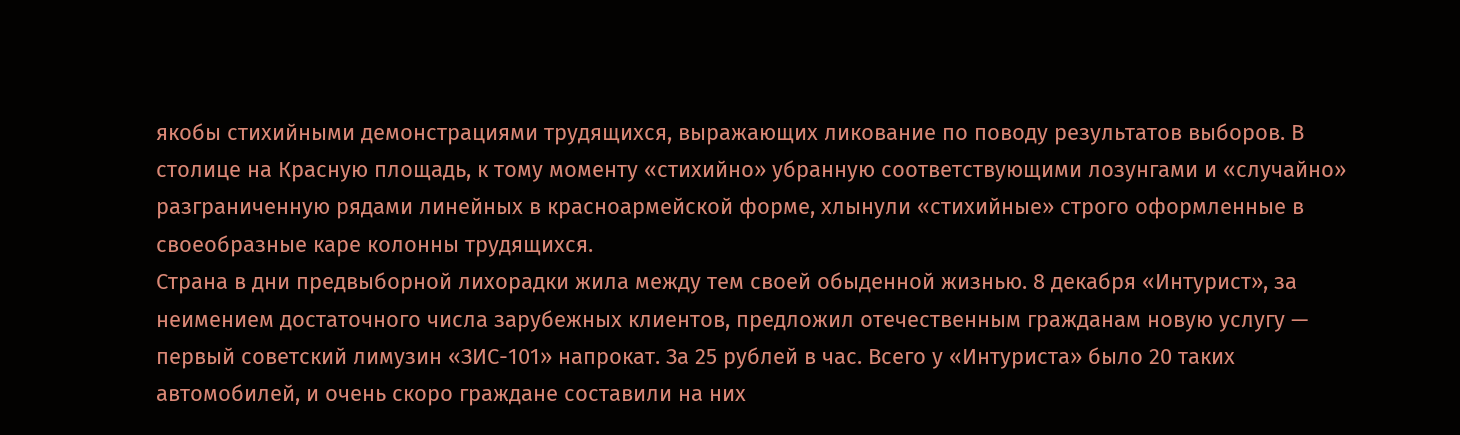якобы стихийными демонстрациями трудящихся, выражающих ликование по поводу результатов выборов. В столице на Красную площадь, к тому моменту «стихийно» убранную соответствующими лозунгами и «случайно» разграниченную рядами линейных в красноармейской форме, хлынули «стихийные» строго оформленные в своеобразные каре колонны трудящихся.
Страна в дни предвыборной лихорадки жила между тем своей обыденной жизнью. 8 декабря «Интурист», за неимением достаточного числа зарубежных клиентов, предложил отечественным гражданам новую услугу — первый советский лимузин «ЗИС-101» напрокат. За 25 рублей в час. Всего у «Интуриста» было 20 таких автомобилей, и очень скоро граждане составили на них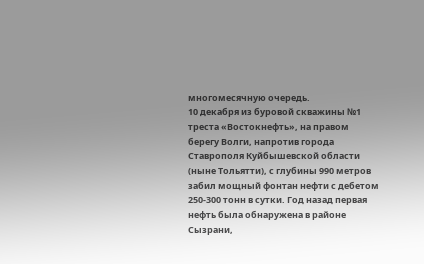многомесячную очередь.
10 декабря из буровой скважины №1 треста «Востокнефть», на правом берегу Волги, напротив города Ставрополя Куйбышевской области (ныне Тольятти), с глубины 990 метров забил мощный фонтан нефти с дебетом 250-300 тонн в сутки. Год назад первая нефть была обнаружена в районе Сызрани,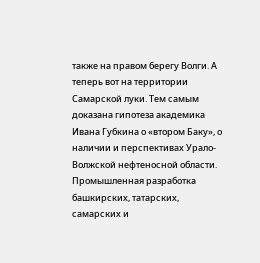также на правом берегу Волги. А теперь вот на территории Самарской луки. Тем самым доказана гипотеза академика Ивана Губкина о «втором Баку», о наличии и перспективах Урало-Волжской нефтеносной области. Промышленная разработка башкирских, татарских, самарских и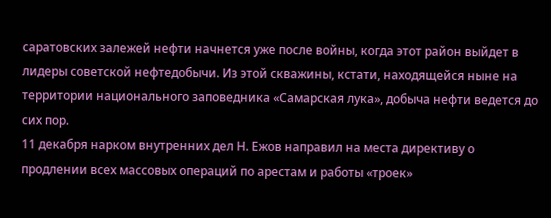саратовских залежей нефти начнется уже после войны, когда этот район выйдет в лидеры советской нефтедобычи. Из этой скважины, кстати, находящейся ныне на территории национального заповедника «Самарская лука», добыча нефти ведется до сих пор.
11 декабря нарком внутренних дел Н. Ежов направил на места директиву о продлении всех массовых операций по арестам и работы «троек»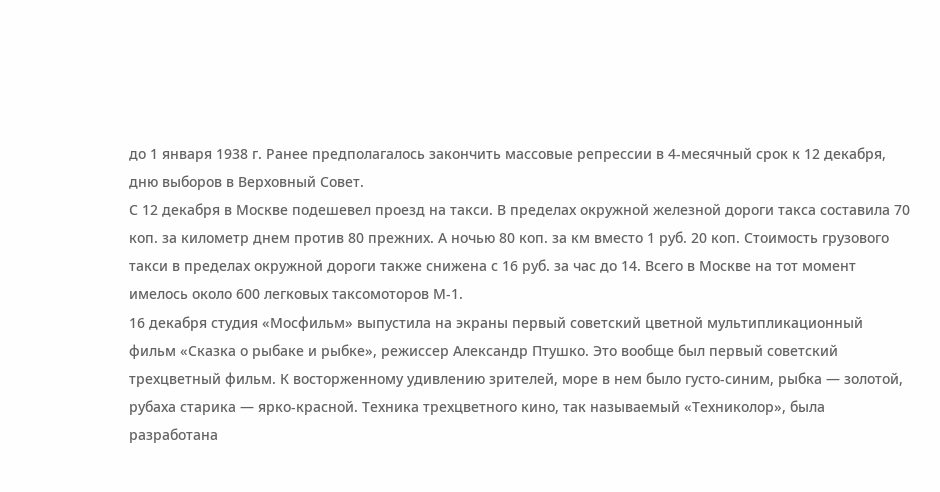до 1 января 1938 г. Ранее предполагалось закончить массовые репрессии в 4-месячный срок к 12 декабря, дню выборов в Верховный Совет.
С 12 декабря в Москве подешевел проезд на такси. В пределах окружной железной дороги такса составила 70 коп. за километр днем против 80 прежних. А ночью 80 коп. за км вместо 1 руб. 20 коп. Стоимость грузового такси в пределах окружной дороги также снижена с 16 руб. за час до 14. Всего в Москве на тот момент имелось около 600 легковых таксомоторов М-1.
16 декабря студия «Мосфильм» выпустила на экраны первый советский цветной мультипликационный фильм «Сказка о рыбаке и рыбке», режиссер Александр Птушко. Это вообще был первый советский трехцветный фильм. К восторженному удивлению зрителей, море в нем было густо-синим, рыбка — золотой, рубаха старика — ярко-красной. Техника трехцветного кино, так называемый «Техниколор», была разработана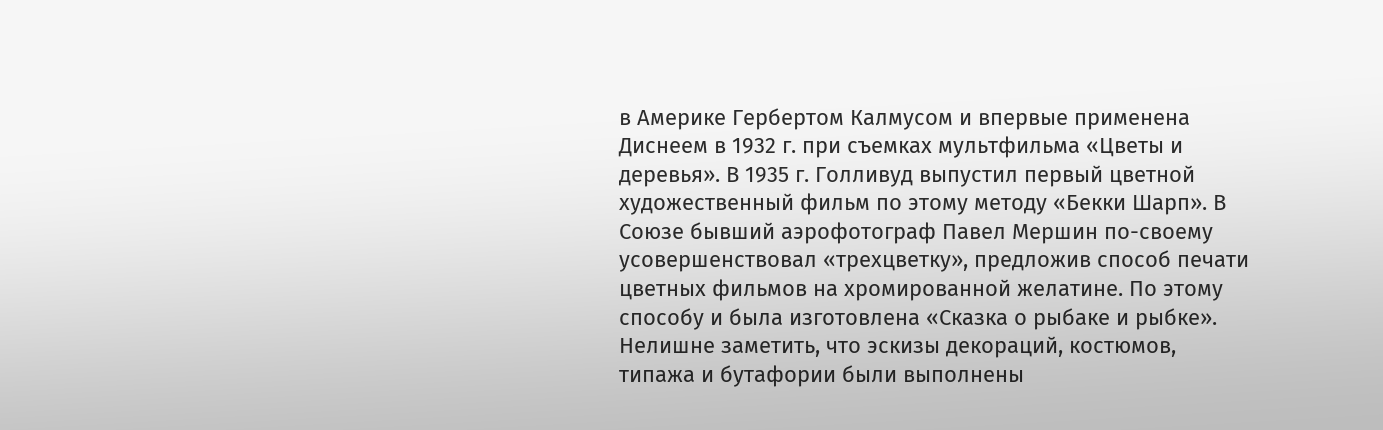в Америке Гербертом Калмусом и впервые применена Диснеем в 1932 г. при съемках мультфильма «Цветы и деревья». В 1935 г. Голливуд выпустил первый цветной художественный фильм по этому методу «Бекки Шарп». В Союзе бывший аэрофотограф Павел Мершин по-своему усовершенствовал «трехцветку», предложив способ печати цветных фильмов на хромированной желатине. По этому способу и была изготовлена «Сказка о рыбаке и рыбке». Нелишне заметить, что эскизы декораций, костюмов, типажа и бутафории были выполнены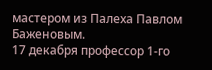мастером из Палеха Павлом Баженовым.
17 декабря профессор 1-го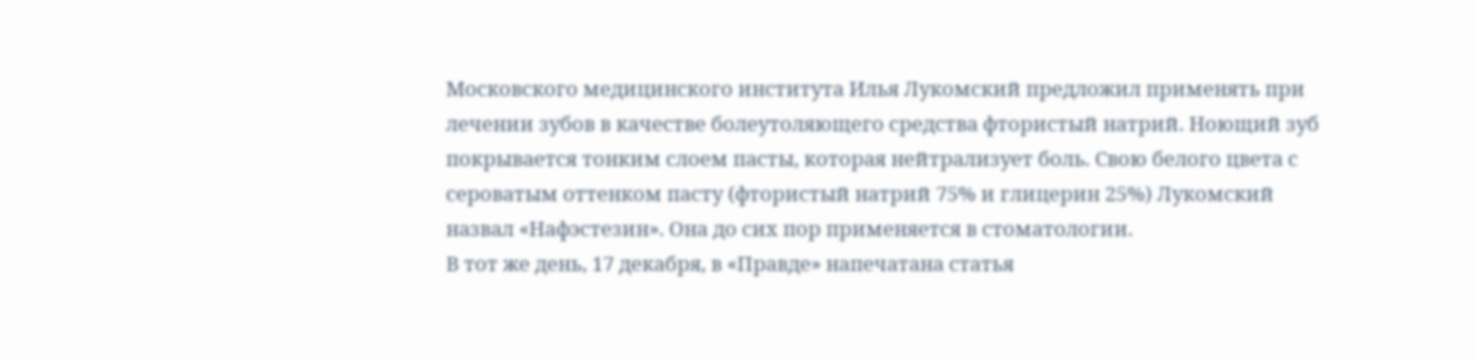Московского медицинского института Илья Лукомский предложил применять при лечении зубов в качестве болеутоляющего средства фтористый натрий. Ноющий зуб покрывается тонким слоем пасты, которая нейтрализует боль. Свою белого цвета с сероватым оттенком пасту (фтористый натрий 75% и глицерин 25%) Лукомский назвал «Нафэстезин». Она до сих пор применяется в стоматологии.
В тот же день, 17 декабря, в «Правде» напечатана статья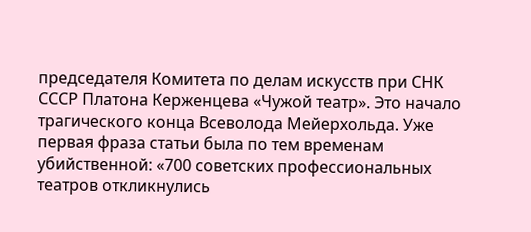председателя Комитета по делам искусств при СНК СССР Платона Керженцева «Чужой театр». Это начало трагического конца Всеволода Мейерхольда. Уже первая фраза статьи была по тем временам убийственной: «700 советских профессиональных театров откликнулись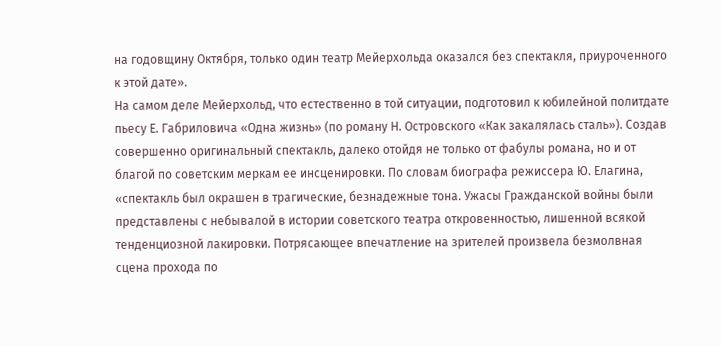на годовщину Октября, только один театр Мейерхольда оказался без спектакля, приуроченного к этой дате».
На самом деле Мейерхольд, что естественно в той ситуации, подготовил к юбилейной политдате пьесу Е. Габриловича «Одна жизнь» (по роману Н. Островского «Как закалялась сталь»). Создав совершенно оригинальный спектакль, далеко отойдя не только от фабулы романа, но и от благой по советским меркам ее инсценировки. По словам биографа режиссера Ю. Елагина, «спектакль был окрашен в трагические, безнадежные тона. Ужасы Гражданской войны были представлены с небывалой в истории советского театра откровенностью, лишенной всякой тенденциозной лакировки. Потрясающее впечатление на зрителей произвела безмолвная сцена прохода по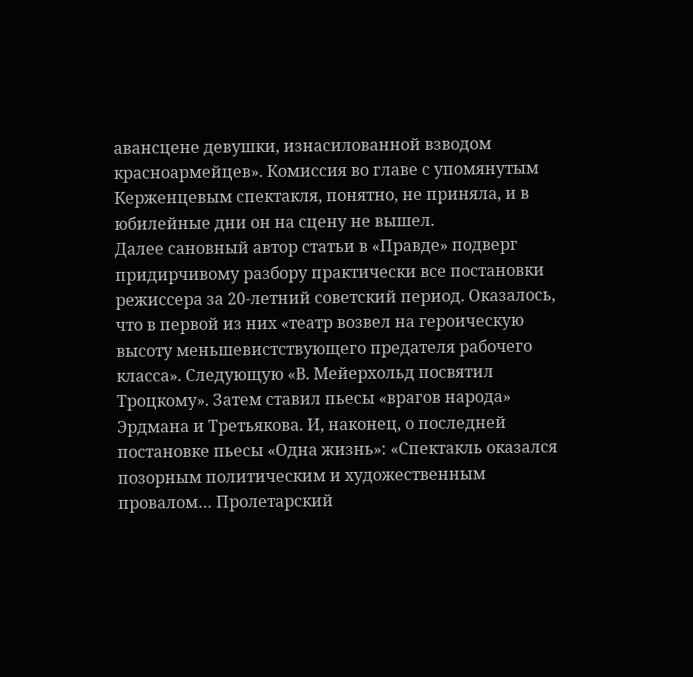авансцене девушки, изнасилованной взводом красноармейцев». Комиссия во главе с упомянутым Керженцевым спектакля, понятно, не приняла, и в юбилейные дни он на сцену не вышел.
Далее сановный автор статьи в «Правде» подверг придирчивому разбору практически все постановки режиссера за 20-летний советский период. Оказалось, что в первой из них «театр возвел на героическую высоту меньшевистствующего предателя рабочего класса». Следующую «В. Мейерхольд посвятил Троцкому». Затем ставил пьесы «врагов народа» Эрдмана и Третьякова. И, наконец, о последней постановке пьесы «Одна жизнь»: «Спектакль оказался позорным политическим и художественным провалом… Пролетарский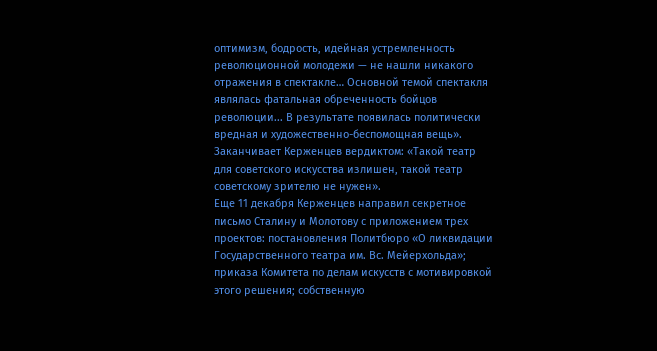оптимизм, бодрость, идейная устремленность революционной молодежи — не нашли никакого отражения в спектакле… Основной темой спектакля являлась фатальная обреченность бойцов революции... В результате появилась политически вредная и художественно-беспомощная вещь». Заканчивает Керженцев вердиктом: «Такой театр для советского искусства излишен, такой театр советскому зрителю не нужен».
Еще 11 декабря Керженцев направил секретное письмо Сталину и Молотову с приложением трех проектов: постановления Политбюро «О ликвидации Государственного театра им. Вс. Мейерхольда»; приказа Комитета по делам искусств с мотивировкой этого решения; собственную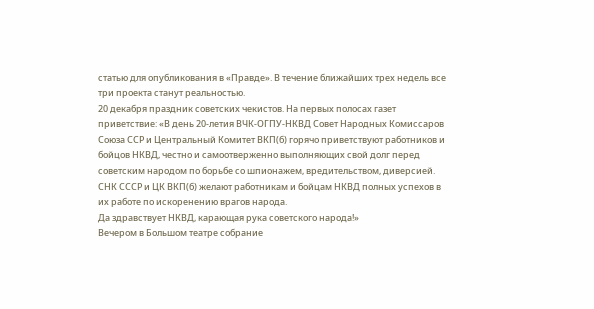статью для опубликования в «Правде». В течение ближайших трех недель все три проекта станут реальностью.
20 декабря праздник советских чекистов. На первых полосах газет приветствие: «В день 20-летия ВЧК-ОГПУ-НКВД Совет Народных Комиссаров Союза ССР и Центральный Комитет ВКП(б) горячо приветствуют работников и бойцов НКВД, честно и самоотверженно выполняющих свой долг перед советским народом по борьбе со шпионажем, вредительством, диверсией.
СНК СССР и ЦК ВКП(б) желают работникам и бойцам НКВД полных успехов в их работе по искоренению врагов народа.
Да здравствует НКВД, карающая рука советского народа!»
Вечером в Большом театре собрание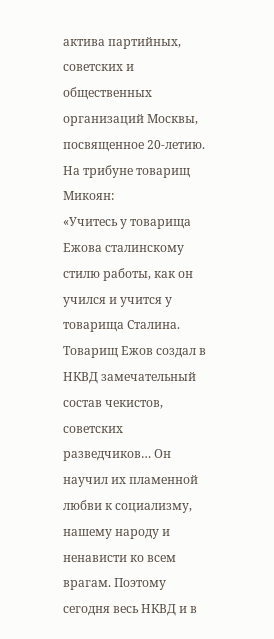актива партийных, советских и общественных организаций Москвы, посвященное 20-летию. На трибуне товарищ Микоян:
«Учитесь у товарища Ежова сталинскому стилю работы, как он учился и учится у товарища Сталина. Товарищ Ежов создал в НКВД замечательный состав чекистов, советских разведчиков… Он научил их пламенной любви к социализму, нашему народу и ненависти ко всем врагам. Поэтому сегодня весь НКВД и в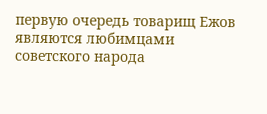первую очередь товарищ Ежов являются любимцами советского народа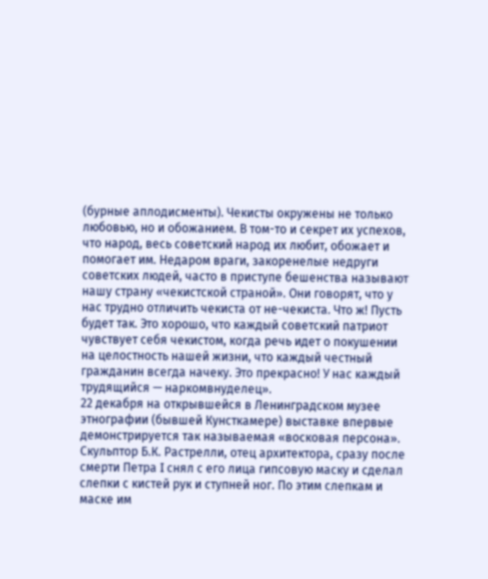(бурные аплодисменты). Чекисты окружены не только любовью, но и обожанием. В том-то и секрет их успехов, что народ, весь советский народ их любит, обожает и помогает им. Недаром враги, закоренелые недруги советских людей, часто в приступе бешенства называют нашу страну «чекистской страной». Они говорят, что у нас трудно отличить чекиста от не-чекиста. Что ж! Пусть будет так. Это хорошо, что каждый советский патриот чувствует себя чекистом, когда речь идет о покушении на целостность нашей жизни, что каждый честный гражданин всегда начеку. Это прекрасно! У нас каждый трудящийся — наркомвнуделец».
22 декабря на открывшейся в Ленинградском музее этнографии (бывшей Кунсткамере) выставке впервые демонстрируется так называемая «восковая персона». Скульптор Б.К. Растрелли, отец архитектора, сразу после смерти Петра I снял с его лица гипсовую маску и сделал слепки с кистей рук и ступней ног. По этим слепкам и маске им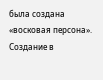была создана «восковая персона». Создание в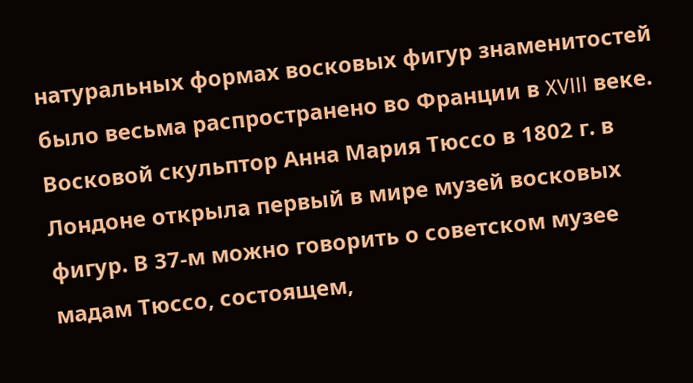натуральных формах восковых фигур знаменитостей было весьма распространено во Франции в XVIII веке. Восковой скульптор Анна Мария Тюссо в 1802 г. в Лондоне открыла первый в мире музей восковых фигур. В 37-м можно говорить о советском музее мадам Тюссо, состоящем,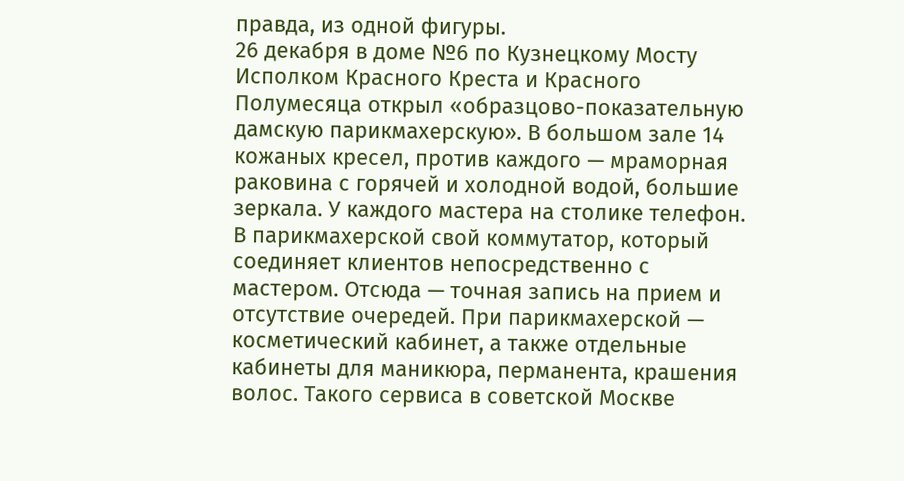правда, из одной фигуры.
26 декабря в доме №6 по Кузнецкому Мосту Исполком Красного Креста и Красного Полумесяца открыл «образцово-показательную дамскую парикмахерскую». В большом зале 14 кожаных кресел, против каждого — мраморная раковина с горячей и холодной водой, большие зеркала. У каждого мастера на столике телефон. В парикмахерской свой коммутатор, который соединяет клиентов непосредственно с мастером. Отсюда — точная запись на прием и отсутствие очередей. При парикмахерской — косметический кабинет, а также отдельные кабинеты для маникюра, перманента, крашения волос. Такого сервиса в советской Москве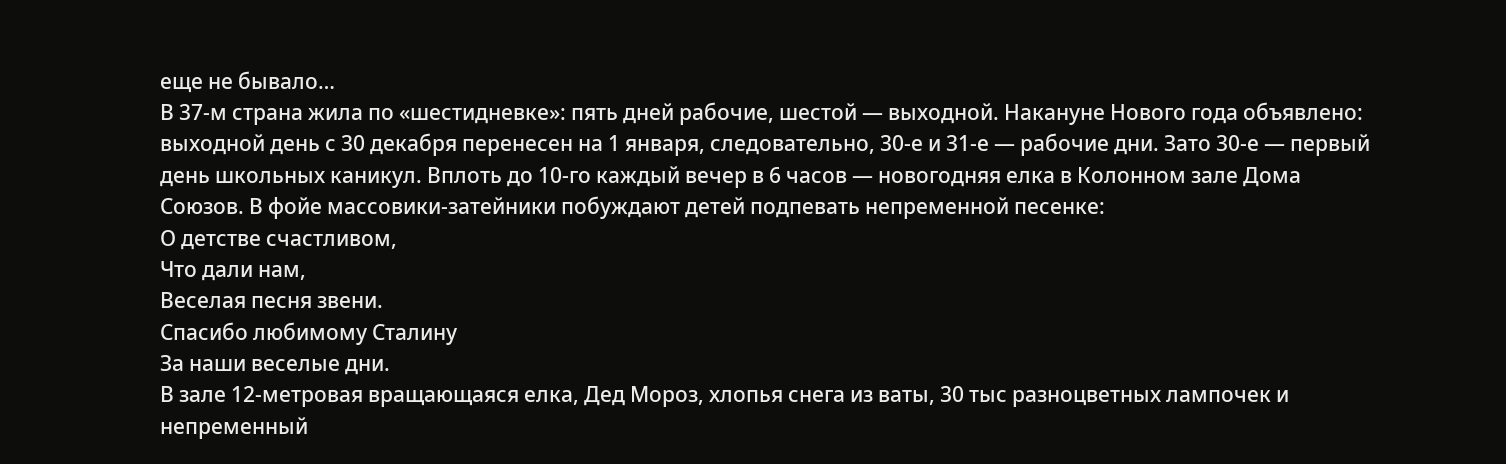еще не бывало…
В 37-м страна жила по «шестидневке»: пять дней рабочие, шестой — выходной. Накануне Нового года объявлено: выходной день с 30 декабря перенесен на 1 января, следовательно, 30-е и 31-е — рабочие дни. Зато 30-е — первый день школьных каникул. Вплоть до 10-го каждый вечер в 6 часов — новогодняя елка в Колонном зале Дома Союзов. В фойе массовики-затейники побуждают детей подпевать непременной песенке:
О детстве счастливом,
Что дали нам,
Веселая песня звени.
Спасибо любимому Сталину
За наши веселые дни.
В зале 12-метровая вращающаяся елка, Дед Мороз, хлопья снега из ваты, 30 тыс разноцветных лампочек и непременный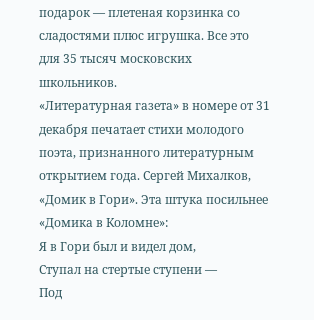подарок — плетеная корзинка со сладостями плюс игрушка. Все это для 35 тысяч московских школьников.
«Литературная газета» в номере от 31 декабря печатает стихи молодого поэта, признанного литературным открытием года. Сергей Михалков, «Домик в Гори». Эта штука посильнее «Домика в Коломне»:
Я в Гори был и видел дом,
Ступал на стертые ступени —
Под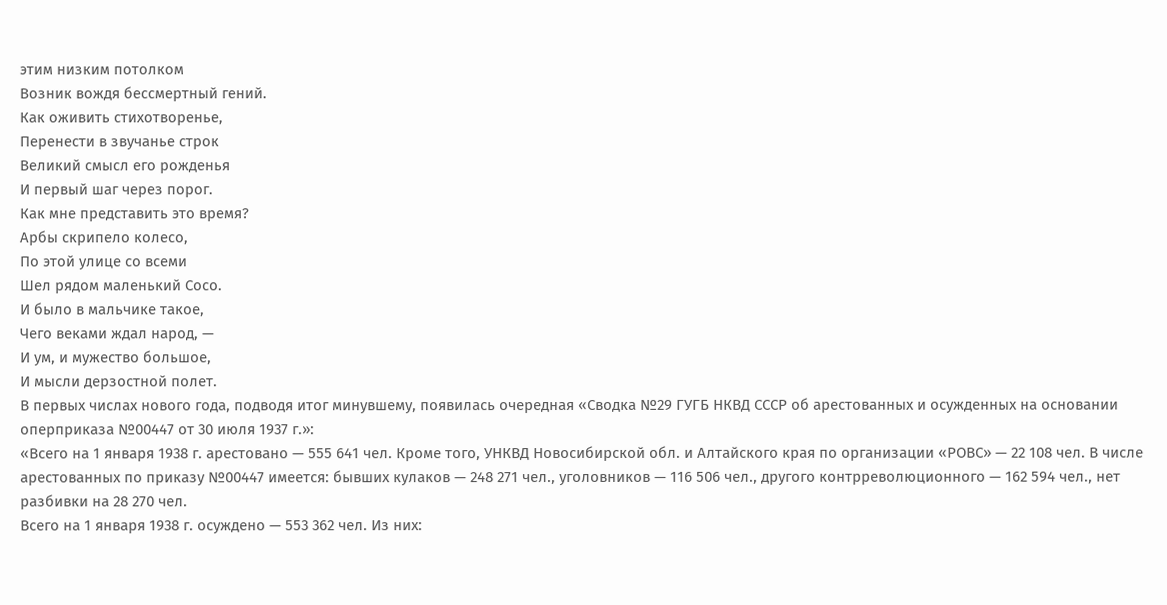этим низким потолком
Возник вождя бессмертный гений.
Как оживить стихотворенье,
Перенести в звучанье строк
Великий смысл его рожденья
И первый шаг через порог.
Как мне представить это время?
Арбы скрипело колесо,
По этой улице со всеми
Шел рядом маленький Сосо.
И было в мальчике такое,
Чего веками ждал народ, —
И ум, и мужество большое,
И мысли дерзостной полет.
В первых числах нового года, подводя итог минувшему, появилась очередная «Сводка №29 ГУГБ НКВД СССР об арестованных и осужденных на основании оперприказа №00447 от 30 июля 1937 г.»:
«Всего на 1 января 1938 г. арестовано — 555 641 чел. Кроме того, УНКВД Новосибирской обл. и Алтайского края по организации «РОВС» — 22 108 чел. В числе арестованных по приказу №00447 имеется: бывших кулаков — 248 271 чел., уголовников — 116 506 чел., другого контрреволюционного — 162 594 чел., нет разбивки на 28 270 чел.
Всего на 1 января 1938 г. осуждено — 553 362 чел. Из них: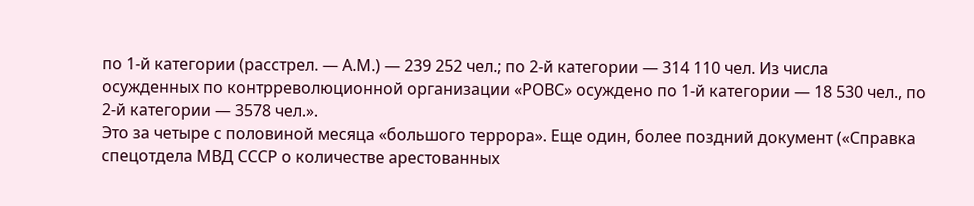по 1-й категории (расстрел. — А.М.) — 239 252 чел.; по 2-й категории — 314 110 чел. Из числа осужденных по контрреволюционной организации «РОВС» осуждено по 1-й категории — 18 530 чел., по 2-й категории — 3578 чел.».
Это за четыре с половиной месяца «большого террора». Еще один, более поздний документ («Справка спецотдела МВД СССР о количестве арестованных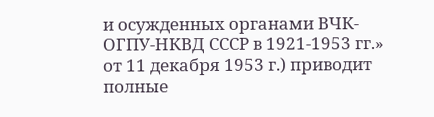и осужденных органами ВЧК-ОГПУ-НКВД СССР в 1921-1953 гг.» от 11 декабря 1953 г.) приводит полные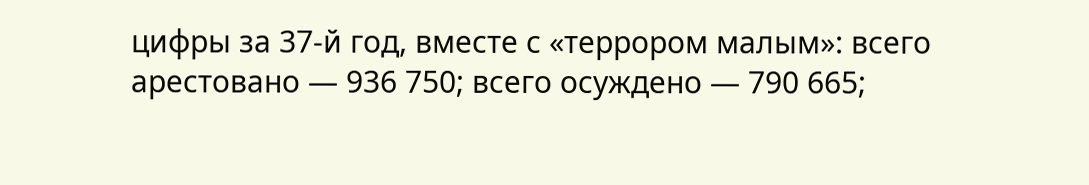цифры за 37-й год, вместе с «террором малым»: всего арестовано — 936 750; всего осуждено — 790 665;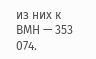из них к ВМН — 353 074.